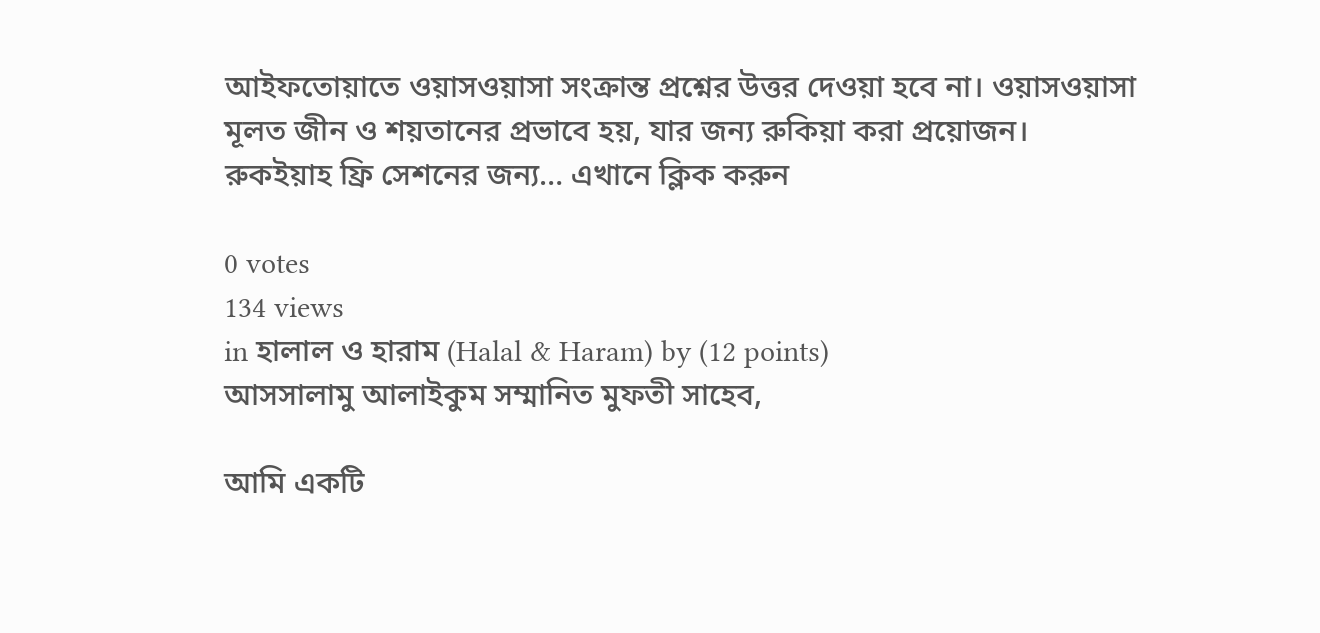আইফতোয়াতে ওয়াসওয়াসা সংক্রান্ত প্রশ্নের উত্তর দেওয়া হবে না। ওয়াসওয়াসা মূলত জীন ও শয়তানের প্রভাবে হয়, যার জন্য রুকিয়া করা প্রয়োজন। রুকইয়াহ ফ্রি সেশনের জন্য… এখানে ক্লিক করুন

0 votes
134 views
in হালাল ও হারাম (Halal & Haram) by (12 points)
আসসালামু আলাইকুম সম্মানিত মুফতী সাহেব,

আমি একটি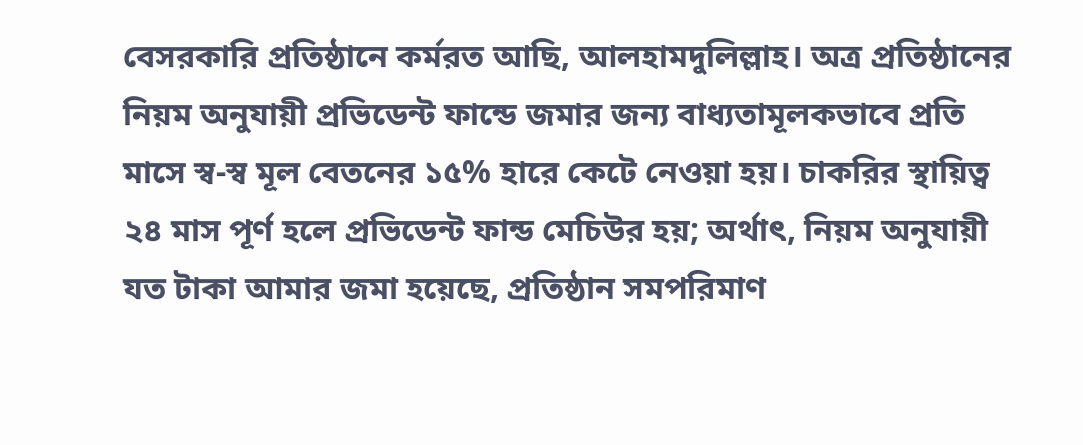বেসরকারি প্রতিষ্ঠানে কর্মরত আছি, আলহামদুলিল্লাহ। অত্র প্রতিষ্ঠানের নিয়ম অনুযায়ী প্রভিডেন্ট ফান্ডে জমার জন্য বাধ্যতামূলকভাবে প্রতি মাসে স্ব-স্ব মূল বেতনের ১৫% হারে কেটে নেওয়া হয়। চাকরির স্থায়িত্ব ২৪ মাস পূর্ণ হলে প্রভিডেন্ট ফান্ড মেচিউর হয়; অর্থাৎ, নিয়ম অনুযায়ী যত টাকা আমার জমা হয়েছে, প্রতিষ্ঠান সমপরিমাণ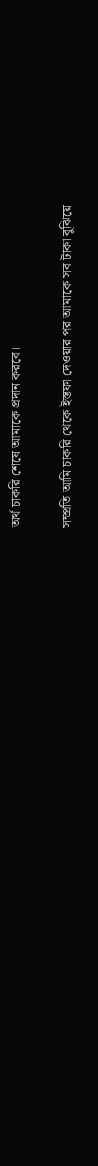অর্থ চাকরি শেষে আমাকে প্রদান করবে।

সম্প্রতি আমি চাকরি থেকে ইস্তফা দেওয়ার পর আমাকে সব টাকা বুঝিয়ে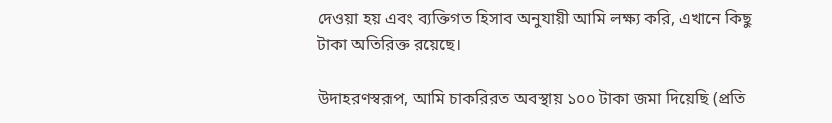দেওয়া হয় এবং ব্যক্তিগত হিসাব অনুযায়ী আমি লক্ষ্য করি, এখানে কিছু টাকা অতিরিক্ত রয়েছে।

উদাহরণস্বরূপ, আমি চাকরিরত অবস্থায় ১০০ টাকা জমা দিয়েছি (প্রতি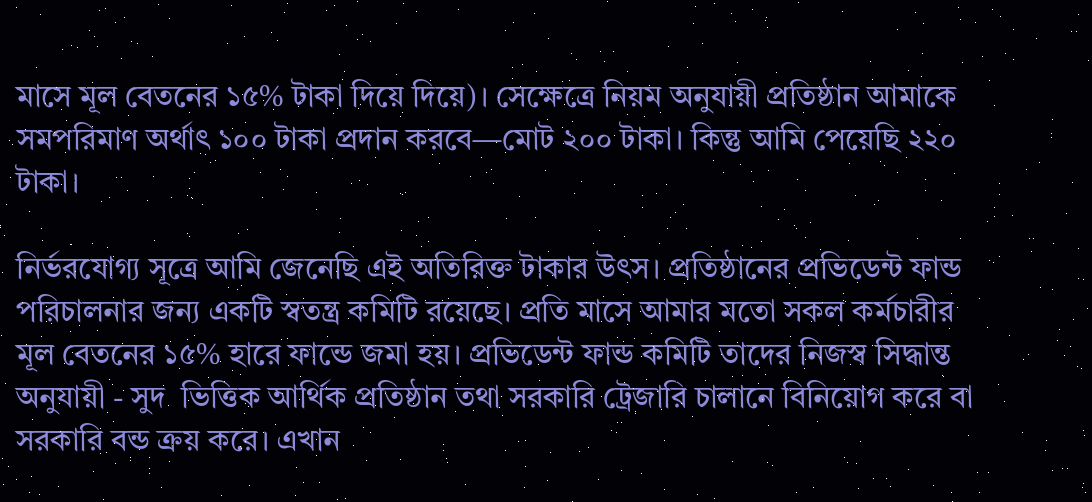মাসে মূল বেতনের ১৫% টাকা দিয়ে দিয়ে)। সেক্ষেত্রে নিয়ম অনুযায়ী প্রতিষ্ঠান আমাকে সমপরিমাণ অর্থাৎ ১০০ টাকা প্রদান করবে—মোট ২০০ টাকা। কিন্তু আমি পেয়েছি ২২০ টাকা।

নির্ভরযোগ্য সূত্রে আমি জেনেছি এই অতিরিক্ত টাকার উৎস। প্রতিষ্ঠানের প্রভিডেন্ট ফান্ড পরিচালনার জন্য একটি স্বতন্ত্র কমিটি রয়েছে। প্রতি মাসে আমার মতো সকল কর্মচারীর মূল বেতনের ১৫% হারে ফান্ডে জমা হয়। প্রভিডেন্ট ফান্ড কমিটি তাদের নিজস্ব সিদ্ধান্ত অনুযায়ী - সুদ  ভিত্তিক আর্থিক প্রতিষ্ঠান তথা সরকারি ট্রেজারি চালানে বিনিয়োগ করে বা সরকারি বন্ড ক্রয় করে। এখান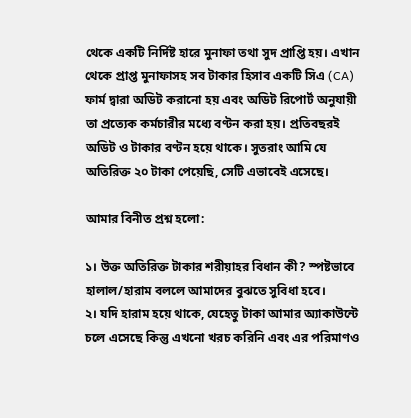থেকে একটি নির্দিষ্ট হারে মুনাফা তথা সুদ প্রাপ্তি হয়। এখান থেকে প্রাপ্ত মুনাফাসহ সব টাকার হিসাব একটি সিএ (CA) ফার্ম দ্বারা অডিট করানো হয় এবং অডিট রিপোর্ট অনুযায়ী তা প্রত্যেক কর্মচারীর মধ্যে বণ্টন করা হয়। প্রতিবছরই অডিট ও টাকার বণ্টন হয়ে থাকে। সুতরাং আমি যে অতিরিক্ত ২০ টাকা পেয়েছি, সেটি এভাবেই এসেছে।

আমার বিনীত প্রশ্ন হলো:

১। উক্ত অতিরিক্ত টাকার শরীয়াহর বিধান কী? স্পষ্টভাবে হালাল/হারাম বললে আমাদের বুঝতে সুবিধা হবে।
২। যদি হারাম হয়ে থাকে, যেহেতু টাকা আমার অ্যাকাউন্টে চলে এসেছে কিন্তু এখনো খরচ করিনি এবং এর পরিমাণও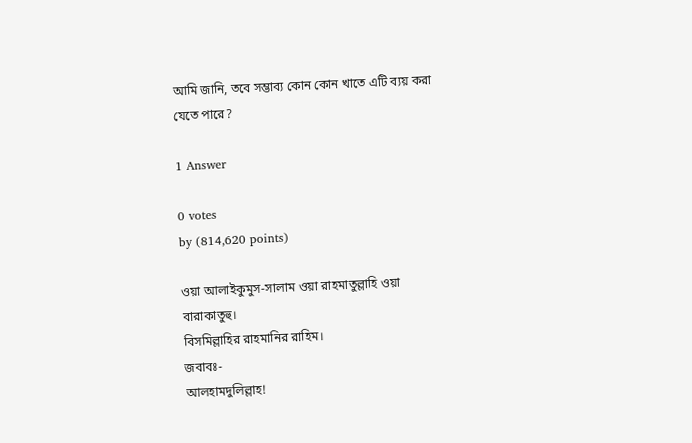আমি জানি, তবে সম্ভাব্য কোন কোন খাতে এটি ব্যয় করা যেতে পারে?

1 Answer

0 votes
by (814,620 points)

ওয়া আলাইকুমুস-সালাম ওয়া রাহমাতুল্লাহি ওয়া বারাকাতুহু।
বিসমিল্লাহির রাহমানির রাহিম।
জবাবঃ-
আলহামদুলিল্লাহ!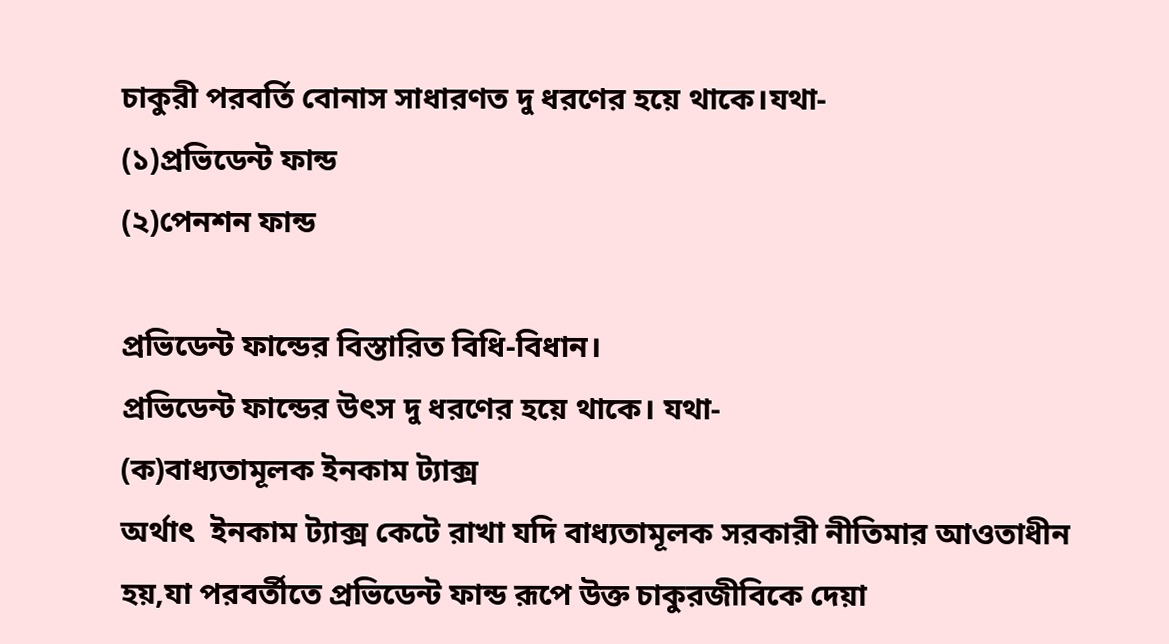চাকুরী পরবর্তি বোনাস সাধারণত দু ধরণের হয়ে থাকে।যথা-
(১)প্রভিডেন্ট ফান্ড
(২)পেনশন ফান্ড

প্রভিডেন্ট ফান্ডের বিস্তারিত বিধি-বিধান।
প্রভিডেন্ট ফান্ডের উৎস দু ধরণের হয়ে থাকে। যথা-
(ক)বাধ্যতামূলক ইনকাম ট্যাক্স
অর্থাৎ  ইনকাম ট্যাক্স কেটে রাখা যদি বাধ্যতামূলক সরকারী নীতিমার আওতাধীন হয়,যা পরবর্তীতে প্রভিডেন্ট ফান্ড রূপে উক্ত চাকুরজীবিকে দেয়া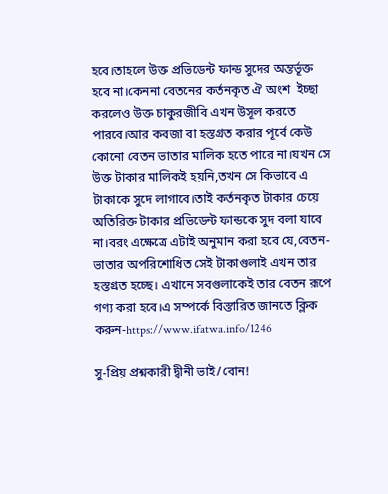হবে।তাহলে উক্ত প্রভিডেন্ট ফান্ড সুদের অন্তর্ভূক্ত হবে না।কেননা বেতনের কর্তনকৃত ঐ অংশ  ইচ্ছা করলেও উক্ত চাকুরজীবি এখন উসূল করতে পারবে।আর কবজা বা হস্তগ্রত করার পূর্বে কেউ কোনো বেতন ভাতার মালিক হতে পারে না।যখন সে উক্ত টাকার মালিকই হয়নি,তখন সে কিভাবে এ টাকাকে সুদে লাগাবে।তাই কর্তনকৃত টাকার চেয়ে অতিরিক্ত টাকার প্রভিডেন্ট ফান্ডকে সুদ বলা যাবে না।বরং এক্ষেত্রে এটাই অনুমান করা হবে যে,বেতন-ভাতার অপরিশোধিত সেই টাকাগুলাই এখন তার হস্তগ্রত হচ্ছে। এখানে সবগুলাকেই তার বেতন রূপে গণ্য করা হবে।এ সম্পর্কে বিস্তারিত জানতে ক্লিক করুন-https://www.ifatwa.info/1246

সু-প্রিয় প্রশ্নকারী দ্বীনী ভাই/বোন!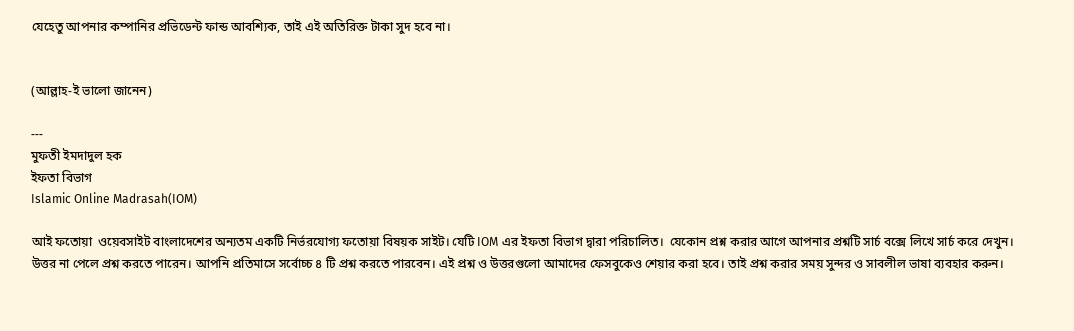যেহেতু আপনার কম্পানির প্রভিডেন্ট ফান্ড আবশ্যিক, তাই এই অতিরিক্ত টাকা সুদ হবে না।


(আল্লাহ-ই ভালো জানেন)

---
মুফতী ইমদাদুল হক
ইফতা বিভাগ
Islamic Online Madrasah(IOM)

আই ফতোয়া  ওয়েবসাইট বাংলাদেশের অন্যতম একটি নির্ভরযোগ্য ফতোয়া বিষয়ক সাইট। যেটি IOM এর ইফতা বিভাগ দ্বারা পরিচালিত।  যেকোন প্রশ্ন করার আগে আপনার প্রশ্নটি সার্চ বক্সে লিখে সার্চ করে দেখুন। উত্তর না পেলে প্রশ্ন করতে পারেন। আপনি প্রতিমাসে সর্বোচ্চ ৪ টি প্রশ্ন করতে পারবেন। এই প্রশ্ন ও উত্তরগুলো আমাদের ফেসবুকেও শেয়ার করা হবে। তাই প্রশ্ন করার সময় সুন্দর ও সাবলীল ভাষা ব্যবহার করুন।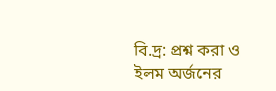বি.দ্র: প্রশ্ন করা ও ইলম অর্জনের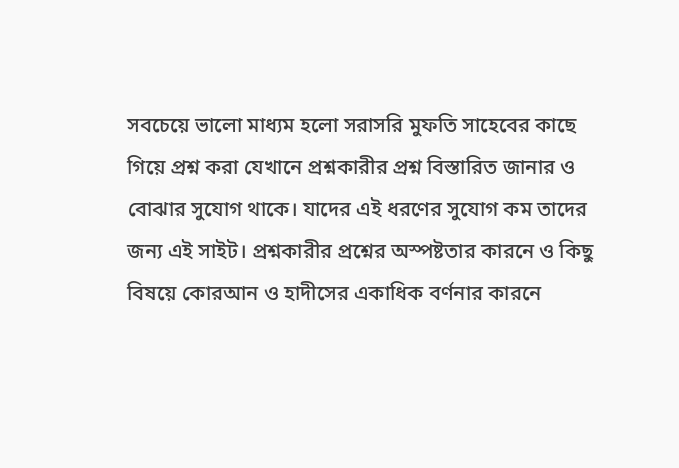সবচেয়ে ভালো মাধ্যম হলো সরাসরি মুফতি সাহেবের কাছে গিয়ে প্রশ্ন করা যেখানে প্রশ্নকারীর প্রশ্ন বিস্তারিত জানার ও বোঝার সুযোগ থাকে। যাদের এই ধরণের সুযোগ কম তাদের জন্য এই সাইট। প্রশ্নকারীর প্রশ্নের অস্পষ্টতার কারনে ও কিছু বিষয়ে কোরআন ও হাদীসের একাধিক বর্ণনার কারনে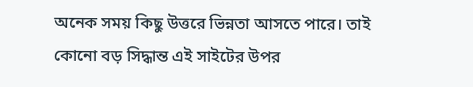অনেক সময় কিছু উত্তরে ভিন্নতা আসতে পারে। তাই কোনো বড় সিদ্ধান্ত এই সাইটের উপর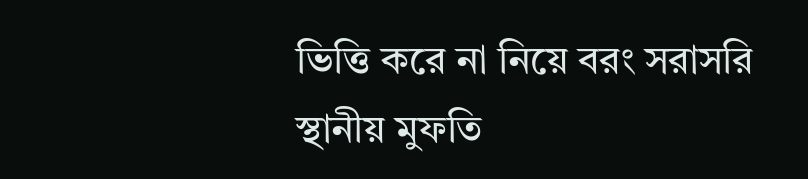ভিত্তি করে না নিয়ে বরং সরাসরি স্থানীয় মুফতি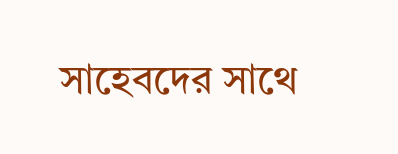সাহেবদের সাথে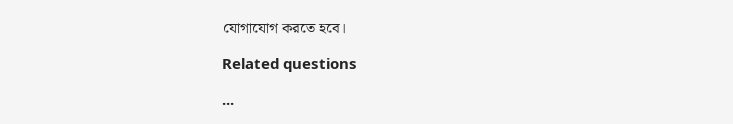যোগাযোগ করতে হবে।

Related questions

...